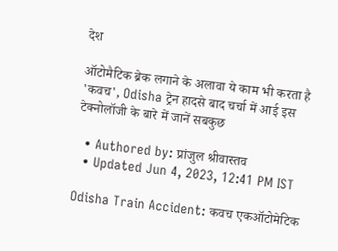देश

ऑटोमैटिक ब्रेक लगाने के अलावा ये काम भी करता है 'कवच', Odisha ट्रेन हादसे बाद चर्चा में आई इस टेक्नोलॉजी के बारे में जानें सबकुछ

  • Authored by: प्रांजुल श्रीवास्तव
  • Updated Jun 4, 2023, 12:41 PM IST

Odisha Train Accident: कवच एकऑटोमेटिक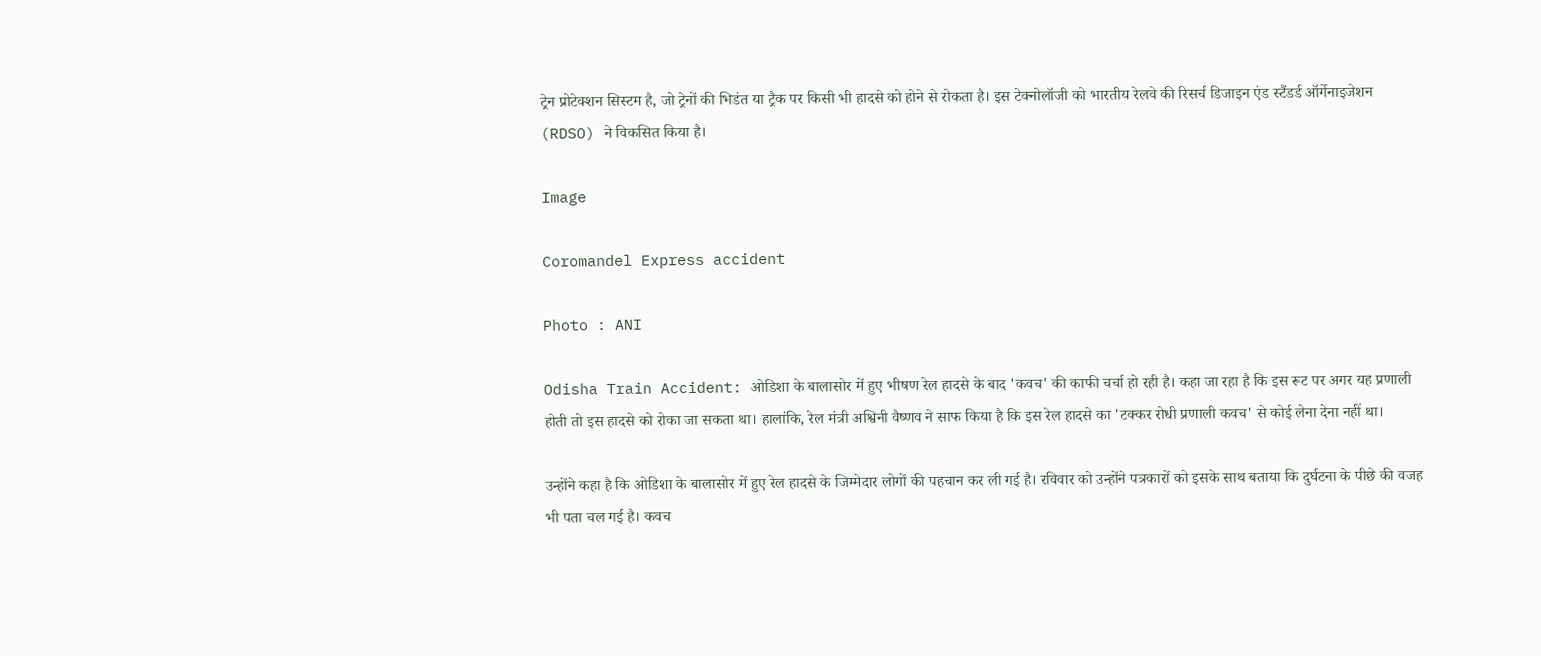ट्रेन प्रोटेक्शन सिस्टम है, जो ट्रेनों की भिडंत या ट्रैक पर किसी भी हादसे को होने से रोकता है। इस टेक्नोलॉजी को भारतीय रेलवे की रिसर्च डिजाइन एंड स्टैंडर्ड ऑर्गेनाइजेशन (RDSO) ने विकसित किया है।

Image

Coromandel Express accident

Photo : ANI

Odisha Train Accident: ओडिशा के बालासोर में हुए भीषण रेल हादसे के बाद 'कवच' की काफी चर्चा हो रही है। कहा जा रहा है कि इस रूट पर अगर यह प्रणाली होती तो इस हादसे को रोका जा सकता था। हालांकि, रेल मंत्री अश्विनी वैष्णव ने साफ किया है कि इस रेल हादसे का 'टक्कर रोधी प्रणाली कवच' से कोई लेना देना नहीं था।

उन्होंने कहा है कि ओडिशा के बालासोर में हुए रेल हादसे के जिम्मेदार लोगों की पहचान कर ली गई है। रविवार को उन्होंने पत्रकारों को इसके साथ बताया कि दुर्घटना के पीछे की वजह भी पता चल गई है। कवच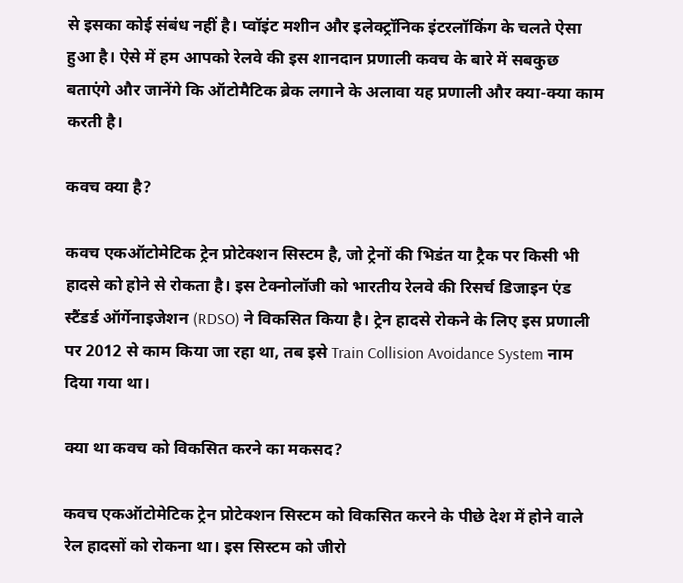से इसका कोई संबंध नहीं है। प्वॉइंट मशीन और इलेक्ट्रॉनिक इंटरलॉकिंग के चलते ऐसा हुआ है। ऐसे में हम आपको रेलवे की इस शानदान प्रणाली कवच के बारे में सबकुछ बताएंगे और जानेंगे कि ऑटोमैटिक ब्रेक लगाने के अलावा यह प्रणाली और क्या-क्या काम करती है।

कवच क्या है?

कवच एकऑटोमेटिक ट्रेन प्रोटेक्शन सिस्टम है, जो ट्रेनों की भिडंत या ट्रैक पर किसी भी हादसे को होने से रोकता है। इस टेक्नोलॉजी को भारतीय रेलवे की रिसर्च डिजाइन एंड स्टैंडर्ड ऑर्गेनाइजेशन (RDSO) ने विकसित किया है। ट्रेन हादसे रोकने के लिए इस प्रणाली पर 2012 से काम किया जा रहा था, तब इसे Train Collision Avoidance System नाम दिया गया था।

क्या था कवच को विकसित करने का मकसद?

कवच एकऑटोमेटिक ट्रेन प्रोटेक्शन सिस्टम को विकसित करने के पीछे देश में होने वाले रेल हादसों को रोकना था। इस सिस्टम को जीरो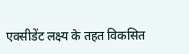एक्सीडेंट लक्ष्य के तहत विकसित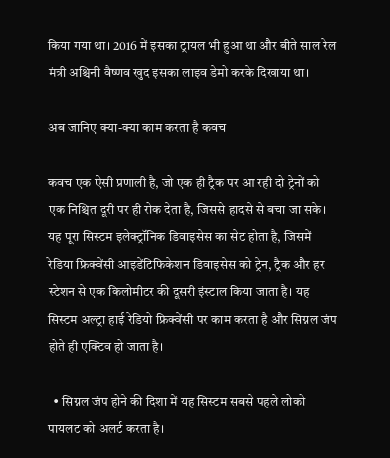किया गया था। 2016 में इसका ट्रायल भी हुआ था और बीते साल रेल मंत्री अश्चिनी वैष्णव खुद इसका लाइव डेमो करके दिखाया था।

अब जानिए क्या-क्या काम करता है कवच

कवच एक ऐसी प्रणाली है, जो एक ही ट्रैक पर आ रही दो ट्रेनों को एक निश्चित दूरी पर ही रोक देता है, जिससे हादसे से बचा जा सके। यह पूरा सिस्टम इलेक्ट्रॉनिक डिवाइसेस का सेट होता है, जिसमें रेडिया फ्रिक्वेंसी आइडेंटिफिकेशन डिवाइसेस को ट्रेन, ट्रैक और हर स्टेशन से एक किलोमीटर की दूसरी इंस्टाल किया जाता है। यह सिस्टम अल्ट्रा हाई रेडियो फ्रिक्वेंसी पर काम करता है और सिग्नल जंप होते ही एक्टिव हो जाता है।

  • सिग्नल जंप होने की दिशा में यह सिस्टम सबसे पहले लोको पायलट को अलर्ट करता है।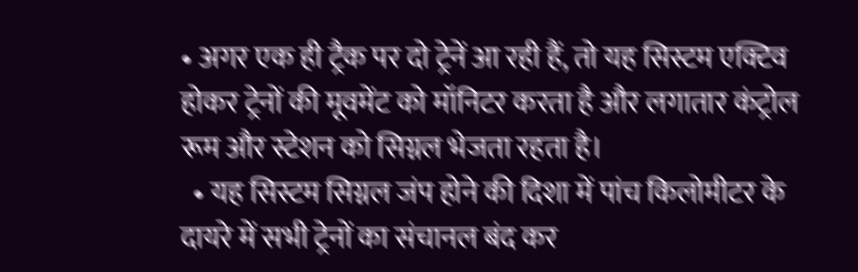• अगर एक ही ट्रैक पर दो ट्रेनें आ रही हैं, तो यह सिस्टम एक्टिव होकर ट्रेनों की मूवमेंट को मॉनिटर करता है और लगातार कंट्रोल रूम और स्टेशन को सिग्नल भेजता रहता है।
  • यह सिस्टम सिग्नल जंप होने की दिशा में पांच किलोमीटर के दायरे में सभी ट्रेनों का संचानल बंद कर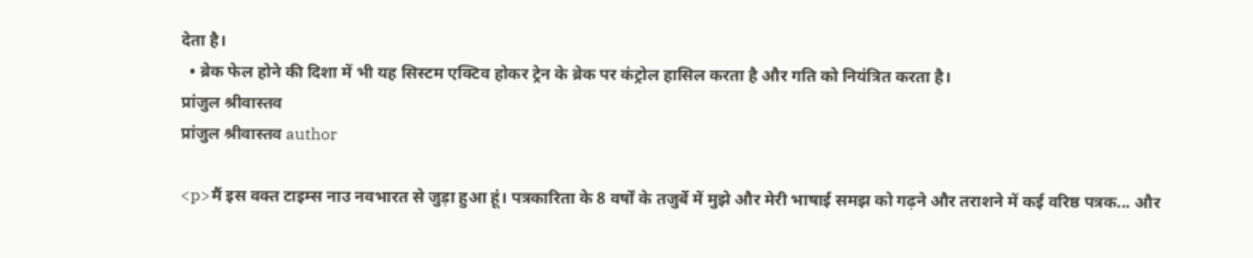देता है।
  • ब्रेक फेल होने की दिशा में भी यह सिस्टम एक्टिव होकर ट्रेन के ब्रेक पर कंट्रोल हासिल करता है और गति को नियंत्रित करता है।
प्रांजुल श्रीवास्तव
प्रांजुल श्रीवास्तव author

<p>मैं इस वक्त टाइम्स नाउ नवभारत से जुड़ा हुआ हूं। पत्रकारिता के 8 वर्षों के तजुर्बे में मुझे और मेरी भाषाई समझ को गढ़ने और तराशने में कई वरिष्ठ पत्रक... और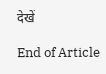देखें

End of Article